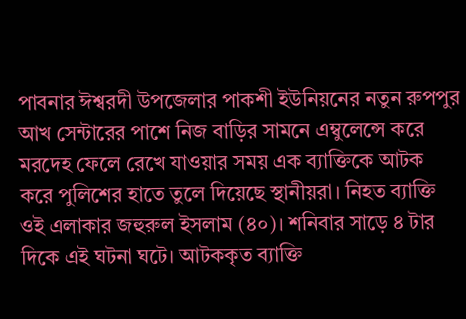পাবনার ঈশ্বরদী উপজেলার পাকশী ইউনিয়নের নতুন রুপপুর আখ সেন্টারের পাশে নিজ বাড়ির সামনে এম্বুলেন্সে করে মরদেহ ফেলে রেখে যাওয়ার সময় এক ব্যাক্তিকে আটক করে পুলিশের হাতে তুলে দিয়েছে স্থানীয়রা। নিহত ব্যাক্তি ওই এলাকার জহুরুল ইসলাম (৪০)। শনিবার সাড়ে ৪ টার দিকে এই ঘটনা ঘটে। আটককৃত ব্যাক্তি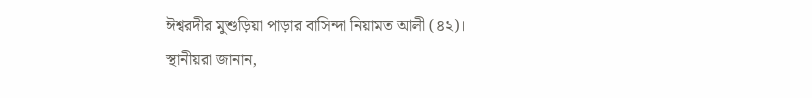ঈশ্বরদীর মুশুড়িয়া পাড়ার বাসিন্দা নিয়ামত আলী (৪২)।
স্থানীয়রা জানান,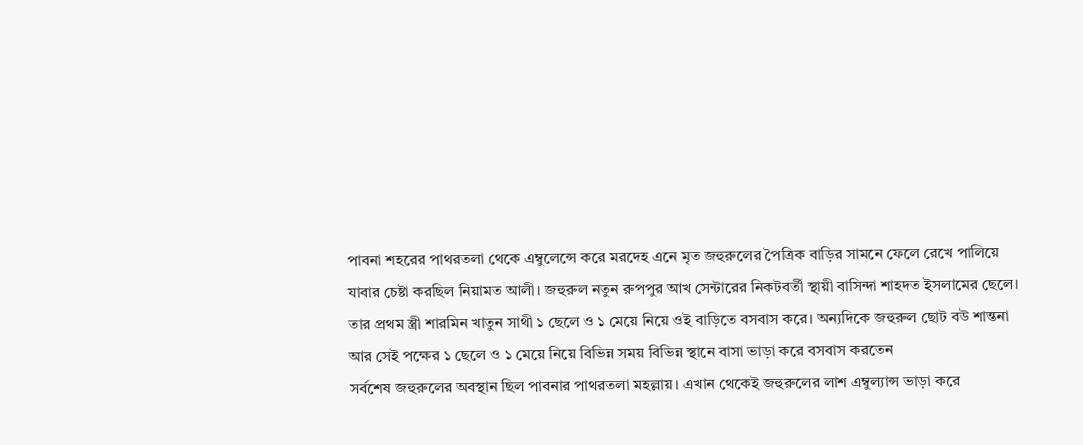পাবনা শহরের পাথরতলা থেকে এম্বুলেন্সে করে মরদেহ এনে মৃত জহুরুলের পৈত্রিক বাড়ির সামনে ফেলে রেখে পালিয়ে যাবার চেষ্টা করছিল নিয়ামত আলী। জহুরুল নতুন রুপপুর আখ সেন্টারের নিকটবর্তী স্থায়ী বাসিন্দা শাহদত ইসলামের ছেলে। তার প্রথম স্ত্রী শারমিন খাতুন সাথী ১ ছেলে ও ১ মেয়ে নিয়ে ওই বাড়িতে বসবাস করে। অন্যদিকে জহুরুল ছোট বউ শান্তনা আর সেই পক্ষের ১ ছেলে ও ১ মেয়ে নিয়ে বিভিন্ন সময় বিভিন্ন স্থানে বাসা ভাড়া করে বসবাস করতেন
সর্বশেষ জহুরুলের অবস্থান ছিল পাবনার পাথরতলা মহল্লায়। এখান থেকেই জহুরুলের লাশ এম্বুল্যান্স ভাড়া করে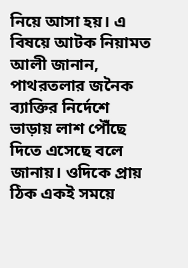নিয়ে আসা হয়। এ বিষয়ে আটক নিয়ামত আলী জানান, পাথরতলার জনৈক ব্যাক্তির নির্দেশে ভাড়ায় লাশ পৌঁছে দিতে এসেছে বলে জানায়। ওদিকে প্রায় ঠিক একই সময়ে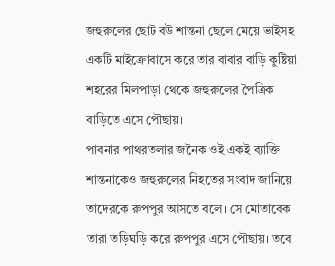জহুরুলের ছোট বউ শান্তনা ছেলে মেয়ে ভাইসহ একটি মাইক্রোবাসে করে তার বাবার বাড়ি কুষ্টিয়া শহরের মিলপাড়া থেকে জহুরুলের পৈত্রিক বাড়িতে এসে পৌছায়।
পাবনার পাথরতলার জনৈক ওই একই ব্যাক্তি শান্তনাকেও জহুরুলের নিহতের সংবাদ জানিয়ে তাদেরকে রুপপুর আসতে বলে। সে মোতাবেক তারা তড়িঘড়ি করে রুপপুর এসে পৌছায়। তবে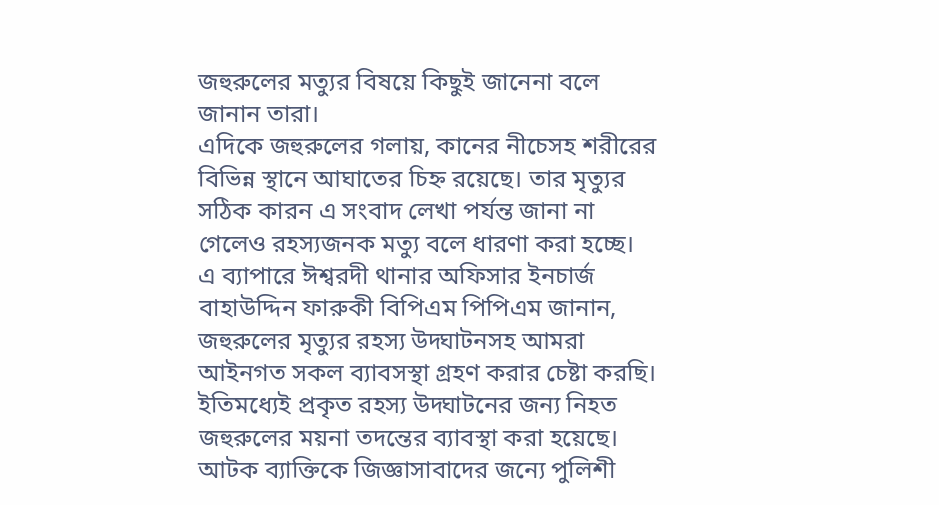জহুরুলের মত্যুর বিষয়ে কিছুই জানেনা বলে জানান তারা।
এদিকে জহুরুলের গলায়, কানের নীচেসহ শরীরের বিভিন্ন স্থানে আঘাতের চিহ্ন রয়েছে। তার মৃত্যুর সঠিক কারন এ সংবাদ লেখা পর্যন্ত জানা না গেলেও রহস্যজনক মত্যু বলে ধারণা করা হচ্ছে।
এ ব্যাপারে ঈশ্বরদী থানার অফিসার ইনচার্জ বাহাউদ্দিন ফারুকী বিপিএম পিপিএম জানান, জহুরুলের মৃত্যুর রহস্য উদ্ঘাটনসহ আমরা আইনগত সকল ব্যাবসস্থা গ্রহণ করার চেষ্টা করছি। ইতিমধ্যেই প্রকৃত রহস্য উদ্ঘাটনের জন্য নিহত জহুরুলের ময়না তদন্তের ব্যাবস্থা করা হয়েছে। আটক ব্যাক্তিকে জিজ্ঞাসাবাদের জন্যে পুলিশী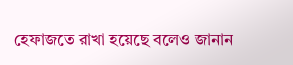হেফাজতে রাখা হয়েছে বলেও জানান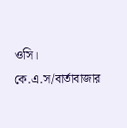ওসি।
কে.এ.স/বার্তাবাজার